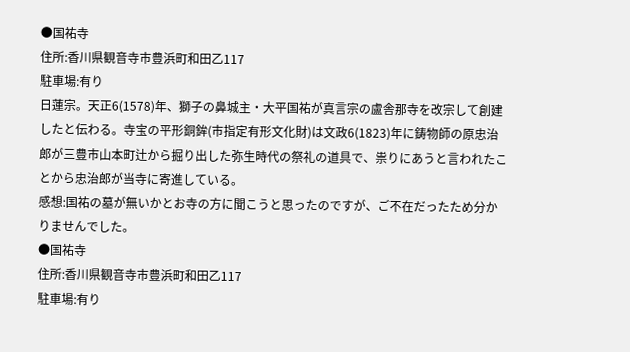●国祐寺
住所:香川県観音寺市豊浜町和田乙117
駐車場:有り
日蓮宗。天正6(1578)年、獅子の鼻城主・大平国祐が真言宗の盧舎那寺を改宗して創建したと伝わる。寺宝の平形銅鉾(市指定有形文化財)は文政6(1823)年に鋳物師の原忠治郎が三豊市山本町辻から掘り出した弥生時代の祭礼の道具で、祟りにあうと言われたことから忠治郎が当寺に寄進している。
感想:国祐の墓が無いかとお寺の方に聞こうと思ったのですが、ご不在だったため分かりませんでした。
●国祐寺
住所:香川県観音寺市豊浜町和田乙117
駐車場:有り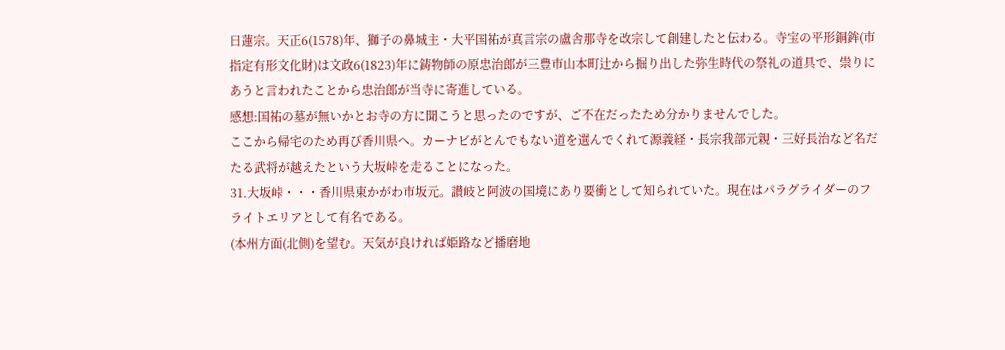日蓮宗。天正6(1578)年、獅子の鼻城主・大平国祐が真言宗の盧舎那寺を改宗して創建したと伝わる。寺宝の平形銅鉾(市指定有形文化財)は文政6(1823)年に鋳物師の原忠治郎が三豊市山本町辻から掘り出した弥生時代の祭礼の道具で、祟りにあうと言われたことから忠治郎が当寺に寄進している。
感想:国祐の墓が無いかとお寺の方に聞こうと思ったのですが、ご不在だったため分かりませんでした。
ここから帰宅のため再び香川県へ。カーナビがとんでもない道を選んでくれて源義経・長宗我部元親・三好長治など名だたる武将が越えたという大坂峠を走ることになった。
31.大坂峠・・・香川県東かがわ市坂元。讃岐と阿波の国境にあり要衝として知られていた。現在はパラグライダーのフライトエリアとして有名である。
(本州方面(北側)を望む。天気が良ければ姫路など播磨地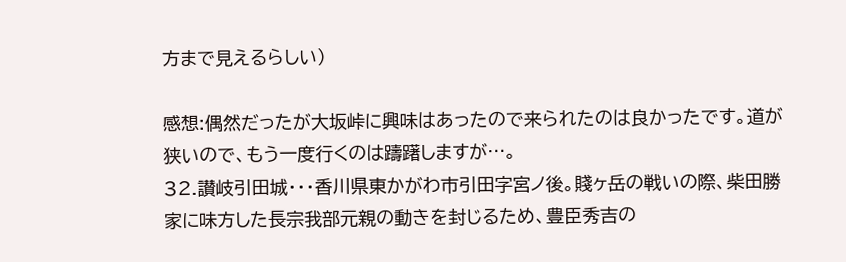方まで見えるらしい)

感想:偶然だったが大坂峠に興味はあったので来られたのは良かったです。道が狭いので、もう一度行くのは躊躇しますが…。
32.讃岐引田城・・・香川県東かがわ市引田字宮ノ後。賤ヶ岳の戦いの際、柴田勝家に味方した長宗我部元親の動きを封じるため、豊臣秀吉の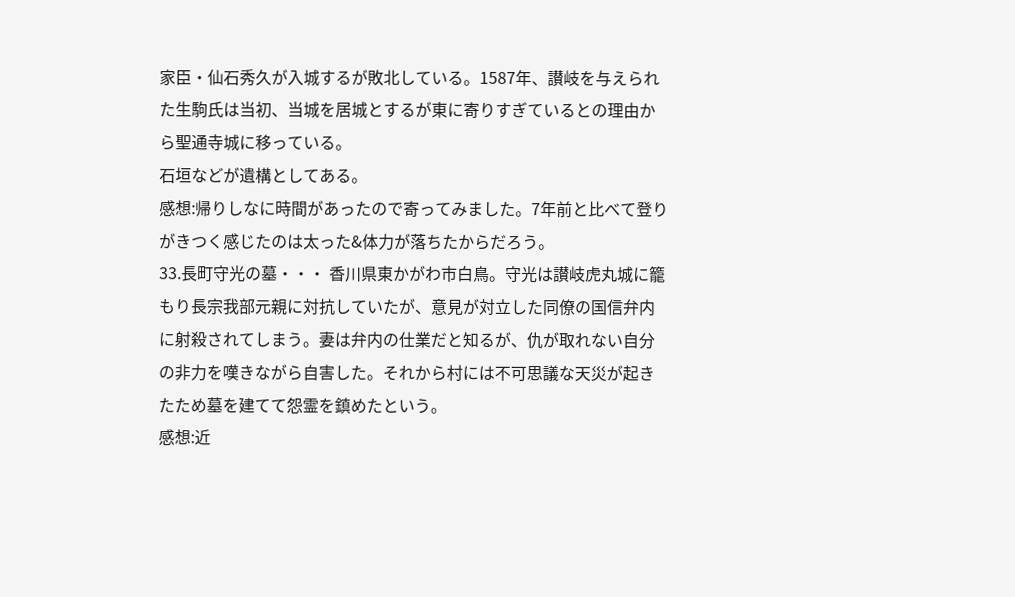家臣・仙石秀久が入城するが敗北している。1587年、讃岐を与えられた生駒氏は当初、当城を居城とするが東に寄りすぎているとの理由から聖通寺城に移っている。
石垣などが遺構としてある。
感想:帰りしなに時間があったので寄ってみました。7年前と比べて登りがきつく感じたのは太った&体力が落ちたからだろう。
33.長町守光の墓・・・ 香川県東かがわ市白鳥。守光は讃岐虎丸城に籠もり長宗我部元親に対抗していたが、意見が対立した同僚の国信弁内に射殺されてしまう。妻は弁内の仕業だと知るが、仇が取れない自分の非力を嘆きながら自害した。それから村には不可思議な天災が起きたため墓を建てて怨霊を鎮めたという。
感想:近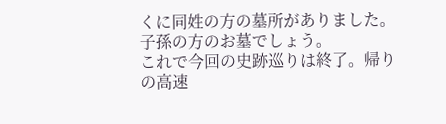くに同姓の方の墓所がありました。子孫の方のお墓でしょう。
これで今回の史跡巡りは終了。帰りの高速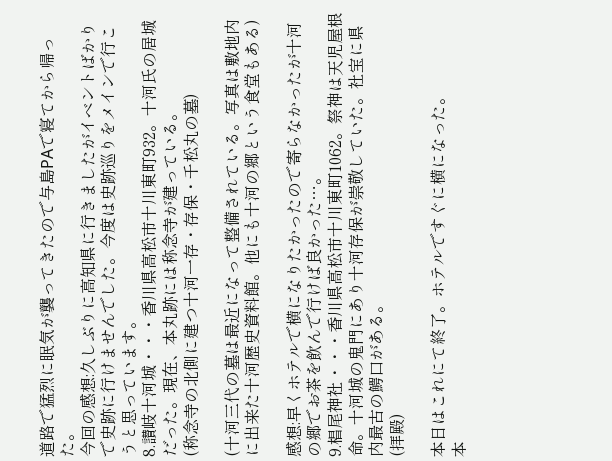道路で猛烈に眠気が襲ってきたので与島PAで寝てから帰った。
今回の感想:久しぶりに高知県に行きましたがイベントばかりで史跡に行けませんでした。今度は史跡巡りをメインで行こうと思っています。
8.讃岐十河城・・・香川県高松市十川東町932。十河氏の居城だった。現在、本丸跡には称念寺が建っている。
(称念寺の北側に建つ十河一存・存保・千松丸の墓)

(十河三代の墓は最近になって整備されている。写真は敷地内に出来た十河歴史資料館。他にも十河の郷という食堂もある)

感想:早くホテルで横になりたかったので寄らなかったが十河の郷でお茶を飲んで行けば良かった…。
9.椙尾神社・・・香川県高松市十川東町1062。祭神は天児屋根命。十河城の鬼門にあり十河存保が崇敬していた。社宝に県内最古の鰐口がある。
(拝殿)

本日はこれにて終了。ホテルですぐに横になった。
本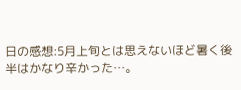日の感想:5月上旬とは思えないほど暑く後半はかなり辛かった…。